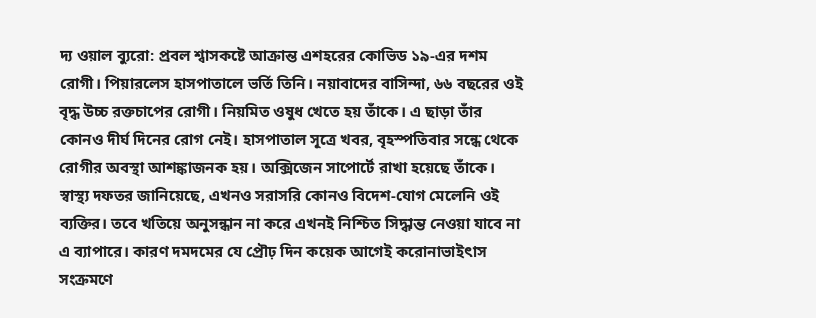দ্য ওয়াল ব্যুরো: প্রবল শ্বাসকষ্টে আক্রান্ত এশহরের কোভিড ১৯-এর দশম রোগী। পিয়ারলেস হাসপাতালে ভর্তি তিনি। নয়াবাদের বাসিন্দা, ৬৬ বছরের ওই বৃদ্ধ উচ্চ রক্তচাপের রোগী। নিয়মিত ওষুধ খেতে হয় তাঁকে। এ ছাড়া তাঁর কোনও দীর্ঘ দিনের রোগ নেই। হাসপাতাল সূত্রে খবর, বৃহস্পতিবার সন্ধে থেকে রোগীর অবস্থা আশঙ্কাজনক হয়। অক্সিজেন সাপোর্টে রাখা হয়েছে তাঁকে।
স্বাস্থ্য দফতর জানিয়েছে, এখনও সরাসরি কোনও বিদেশ-যোগ মেলেনি ওই ব্যক্তির। তবে খতিয়ে অনুসন্ধান না করে এখনই নিশ্চিত সিদ্ধান্ত নেওয়া যাবে না এ ব্যাপারে। কারণ দমদমের যে প্রৌঢ় দিন কয়েক আগেই করোনাভাইৎাস সংক্রমণে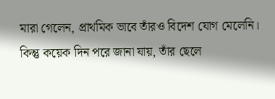মারা গেলেন, প্রাথমিক ভাবে তাঁরও বিদেশ যোগ মেলেনি। কিন্তু কয়েক দিন পরে জানা যায়, তাঁর ছেলে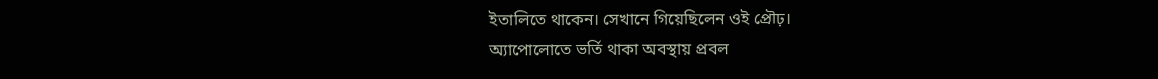ইতালিতে থাকেন। সেখানে গিয়েছিলেন ওই প্রৌঢ়।
অ্যাপোলোতে ভর্তি থাকা অবস্থায় প্রবল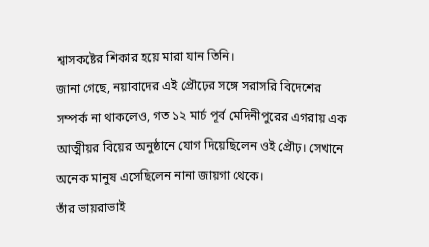শ্বাসকষ্টের শিকার হয়ে মারা যান তিনি।
জানা গেছে, নয়াবাদের এই প্রৌঢ়ের সঙ্গে সরাসরি বিদেশের সম্পর্ক না থাকলেও, গত ১২ মার্চ পূর্ব মেদিনীপুরের এগরায় এক আত্মীয়র বিয়ের অনুষ্ঠানে যোগ দিয়েছিলেন ওই প্রৌঢ়। সেখানে অনেক মানুষ এসেছিলেন নানা জায়গা থেকে।
তাঁর ভায়রাভাই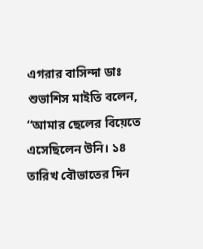এগরার বাসিন্দা ডাঃ শুভাশিস মাইতি বলেন, ‘‘আমার ছেলের বিয়েতে এসেছিলেন উনি। ১৪ তারিখ বৌভাতের দিন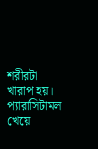শরীরটা খারাপ হয়। প্যারাসিটামল খেয়ে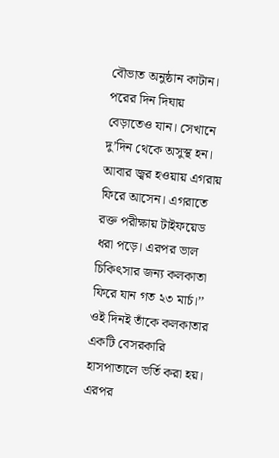বৌভাত অনুষ্ঠান কাটান। পরের দিন দিঘায় বেড়াতেও যান। সেখানে দু’দিন থেকে অসুস্থ হন। আবার জ্বর হওয়ায় এগরায় ফিরে আসেন। এগরাতে রক্ত পরীক্ষায় টাইফয়েড ধরা পড়ে। এরপর ভাল চিকিৎসার জন্য কলকাতা ফিরে যান গত ২৩ মার্চ।’’
ওই দিনই তাঁকে কলকাতার একটি বেসরকারি হাসপাতালে ভর্তি করা হয়। এরপর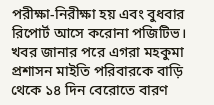পরীক্ষা-নিরীক্ষা হয় এবং বুধবার রিপোর্ট আসে করোনা পজিটিভ। খবর জানার পরে এগরা মহকুমা প্রশাসন মাইতি পরিবারকে বাড়ি থেকে ১৪ দিন বেরোতে বারণ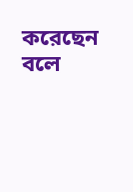করেছেন বলে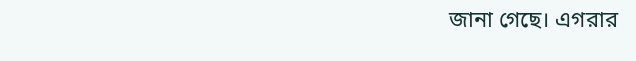জানা গেছে। এগরার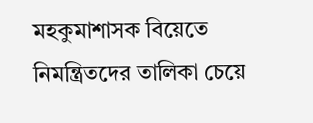মহকুমাশাসক বিয়েতে নিমন্ত্রিতদের তালিকা চেয়ে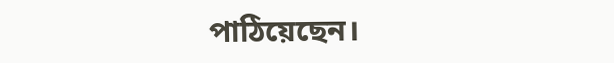পাঠিয়েছেন।